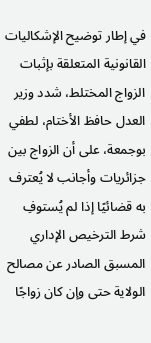في إطار توضيح الإشكاليات القانونية المتعلقة بإثبات الزواج المختلط، شدد وزير العدل حافظ الأختام، لطفي بوجمعة، على أن الزواج بين جزائريات وأجانب لا يُعترف به قضائيًا إذا لم يُستوفِ شرط الترخيص الإداري المسبق الصادر عن مصالح الولاية حتى وإن كان زواجًا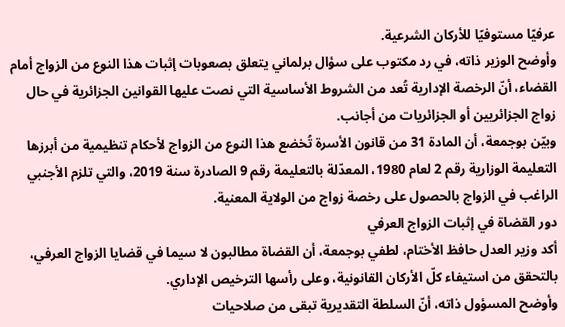عرفيًا مستوفيًا للأركان الشرعية.
وأوضح الوزير ذاته، في رد مكتوب على سؤال برلماني يتعلق بصعوبات إثبات هذا النوع من الزواج أمام القضاء، أنّ الرخصة الإدارية تُعد من الشروط الأساسية التي نصت عليها القوانين الجزائرية في حال زواج الجزائريين أو الجزائريات من أجانب.
وبيّن بوجمعة، أن المادة 31 من قانون الأسرة تُخضع هذا النوع من الزواج لأحكام تنظيمية من أبرزها التعليمة الوزارية رقم 2 لعام 1980، المعدّلة بالتعليمة رقم 9 الصادرة سنة 2019، والتي تلزم الأجنبي الراغب في الزواج بالحصول على رخصة زواج من الولاية المعنية.
دور القضاة في إثبات الزواج العرفي
أكد وزير العدل حافظ الأختام، لطفي بوجمعة، أن القضاة مطالبون لا سيما في قضايا الزواج العرفي، بالتحقق من استيفاء كلّ الأركان القانونية، وعلى رأسها الترخيص الإداري.
وأوضح المسؤول ذاته، أنّ السلطة التقديرية تبقى من صلاحيات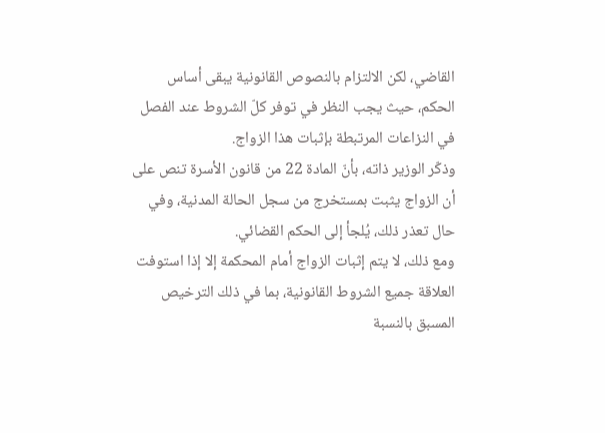القاضي، لكن الالتزام بالنصوص القانونية يبقى أساس الحكم، حيث يجب النظر في توفر كلّ الشروط عند الفصل في النزاعات المرتبطة بإثبات هذا الزواج.
وذكّر الوزير ذاته، بأنّ المادة 22 من قانون الأسرة تنص على أن الزواج يثبت بمستخرج من سجل الحالة المدنية، وفي حال تعذر ذلك، يُلجأ إلى الحكم القضائي.
ومع ذلك، لا يتم إثبات الزواج أمام المحكمة إلا إذا استوفت العلاقة جميع الشروط القانونية، بما في ذلك الترخيص المسبق بالنسبة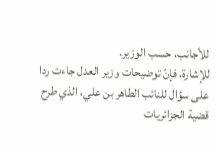للأجانب، حسب الوزير.
للإشارة، فإنّ توضيحات وزير العدل جاءت ردا على سؤال للنائب الطاهر بن علي، الذي طرح قضية الجزائريات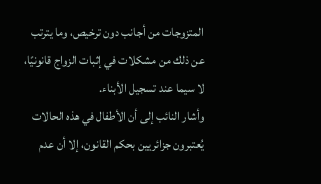المتزوجات من أجانب دون ترخيص، وما يترتب عن ذلك من مشكلات في إثبات الزواج قانونيًا، لا سيما عند تسجيل الأبناء.
وأشار النائب إلى أن الأطفال في هذه الحالات يُعتبرون جزائريين بحكم القانون، إلا أن عدم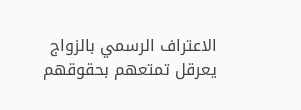الاعتراف الرسمي بالزواج يعرقل تمتعهم بحقوقهم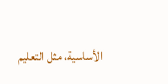الأساسية، مثل التعليم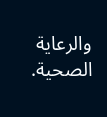والرعاية الصحية.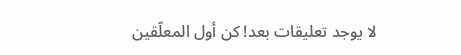لا يوجد تعليقات بعد! كن أول المعلّقين